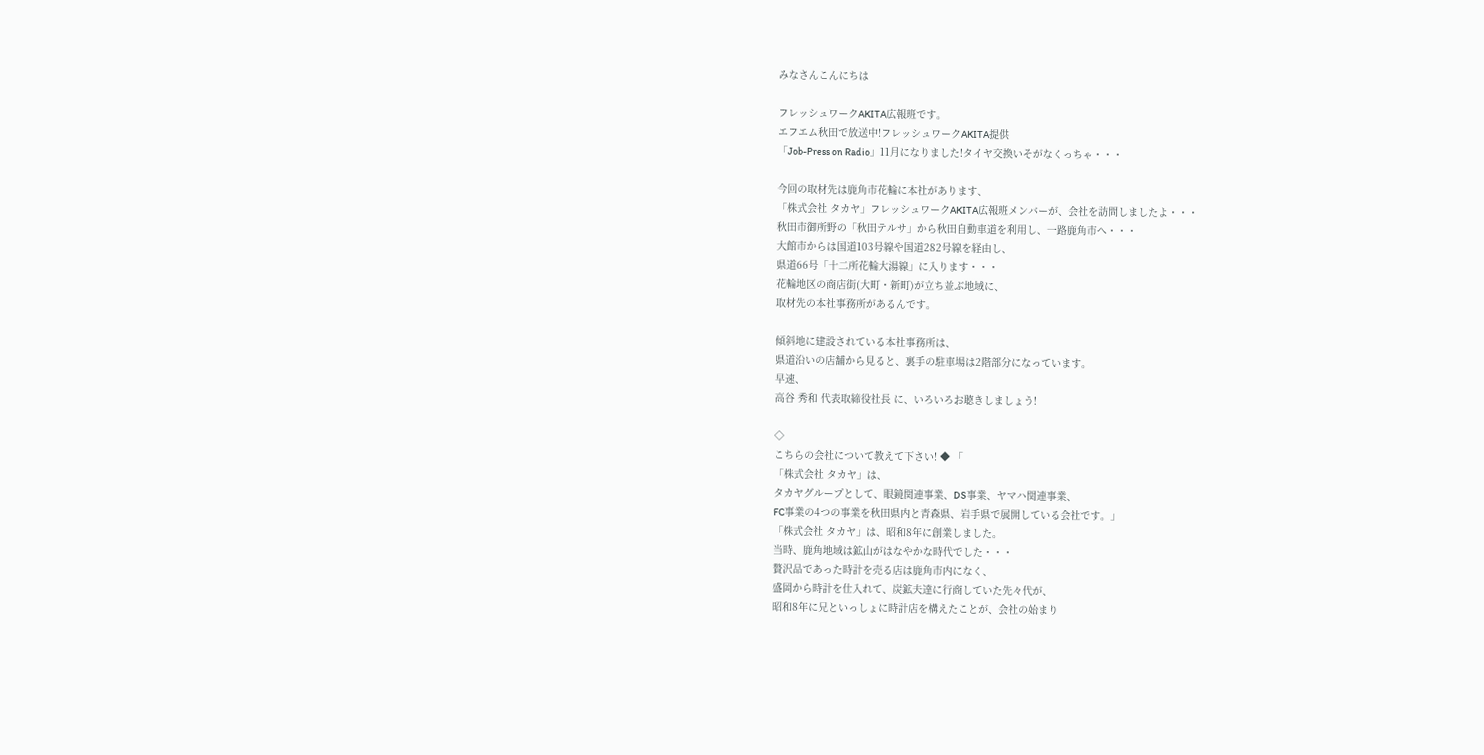みなさんこんにちは

フレッシュワークAKITA広報班です。
エフエム秋田で放送中!フレッシュワークAKITA提供
「Job-Press on Radio」11月になりました!タイヤ交換いそがなくっちゃ・・・

今回の取材先は鹿角市花輪に本社があります、
「株式会社 タカヤ」フレッシュワークAKITA広報班メンバーが、会社を訪問しましたよ・・・
秋田市御所野の「秋田テルサ」から秋田自動車道を利用し、一路鹿角市へ・・・
大館市からは国道103号線や国道282号線を経由し、
県道66号「十二所花輪大湯線」に入ります・・・
花輪地区の商店街(大町・新町)が立ち並ぶ地域に、
取材先の本社事務所があるんです。

傾斜地に建設されている本社事務所は、
県道沿いの店舗から見ると、裏手の駐車場は2階部分になっています。
早速、
高谷 秀和 代表取締役社長 に、いろいろお聴きしましょう!

◇
こちらの会社について教えて下さい! ◆ 「
「株式会社 タカヤ」は、
タカヤグループとして、眼鏡関連事業、DS事業、ヤマハ関連事業、
FC事業の4つの事業を秋田県内と青森県、岩手県で展開している会社です。」
「株式会社 タカヤ」は、昭和8年に創業しました。
当時、鹿角地域は鉱山がはなやかな時代でした・・・
贅沢品であった時計を売る店は鹿角市内になく、
盛岡から時計を仕入れて、炭鉱夫達に行商していた先々代が、
昭和8年に兄といっしょに時計店を構えたことが、会社の始まり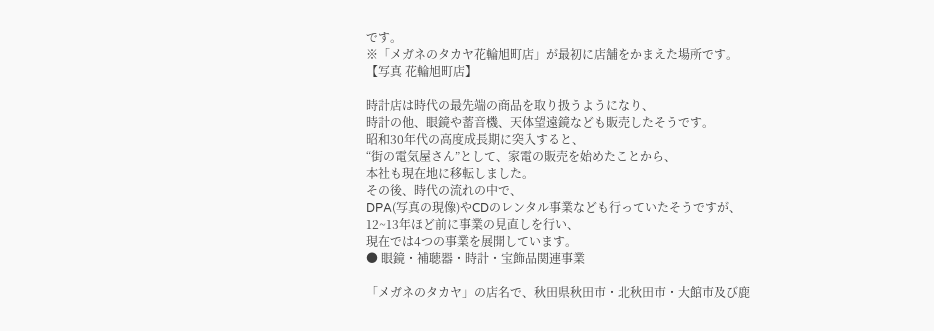です。
※「メガネのタカヤ花輪旭町店」が最初に店舗をかまえた場所です。
【写真 花輪旭町店】

時計店は時代の最先端の商品を取り扱うようになり、
時計の他、眼鏡や蓄音機、天体望遠鏡なども販売したそうです。
昭和30年代の高度成長期に突入すると、
“街の電気屋さん”として、家電の販売を始めたことから、
本社も現在地に移転しました。
その後、時代の流れの中で、
DPA(写真の現像)やCDのレンタル事業なども行っていたそうですが、
12~13年ほど前に事業の見直しを行い、
現在では4つの事業を展開しています。
● 眼鏡・補聴器・時計・宝飾品関連事業

「メガネのタカヤ」の店名で、秋田県秋田市・北秋田市・大館市及び鹿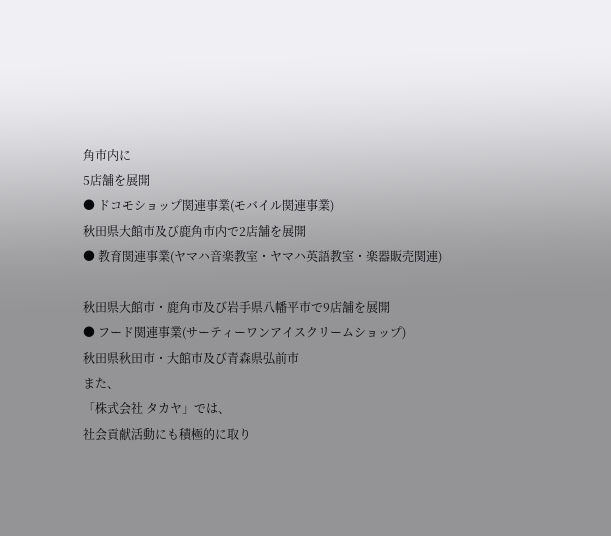角市内に
5店舗を展開
● ドコモショップ関連事業(モバイル関連事業)
秋田県大館市及び鹿角市内で2店舗を展開
● 教育関連事業(ヤマハ音楽教室・ヤマハ英語教室・楽器販売関連)

秋田県大館市・鹿角市及び岩手県八幡平市で9店舗を展開
● フード関連事業(サーティーワンアイスクリームショップ)
秋田県秋田市・大館市及び青森県弘前市
また、
「株式会社 タカヤ」では、
社会貢献活動にも積極的に取り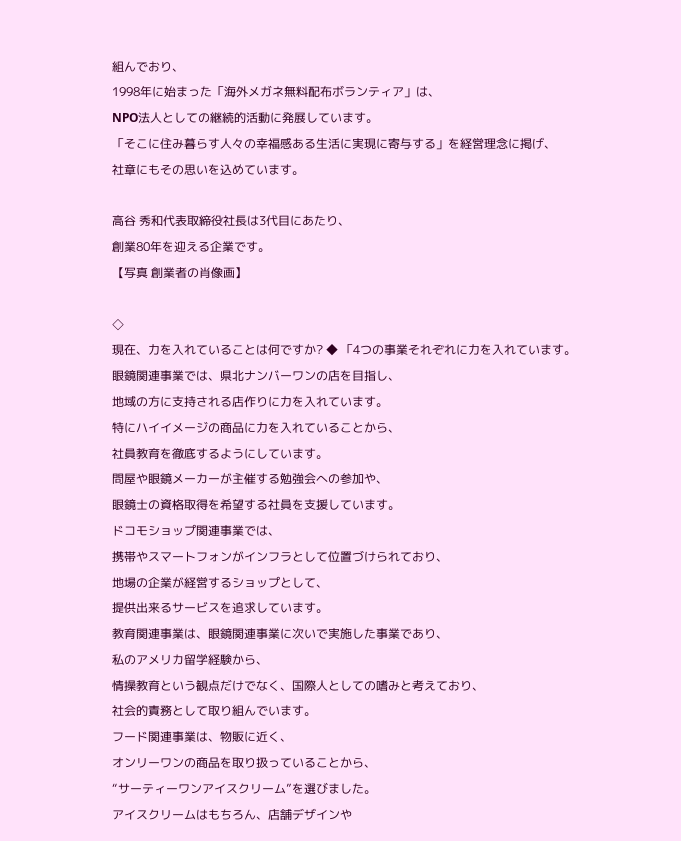組んでおり、
1998年に始まった「海外メガネ無料配布ボランティア」は、
NPO法人としての継続的活動に発展しています。
「そこに住み暮らす人々の幸福感ある生活に実現に寄与する」を経営理念に掲げ、
社章にもその思いを込めています。

高谷 秀和代表取締役社長は3代目にあたり、
創業80年を迎える企業です。
【写真 創業者の肖像画】

◇
現在、力を入れていることは何ですか? ◆ 「4つの事業それぞれに力を入れています。
眼鏡関連事業では、県北ナンバーワンの店を目指し、
地域の方に支持される店作りに力を入れています。
特にハイイメージの商品に力を入れていることから、
社員教育を徹底するようにしています。
問屋や眼鏡メーカーが主催する勉強会への参加や、
眼鏡士の資格取得を希望する社員を支援しています。
ドコモショップ関連事業では、
携帯やスマートフォンがインフラとして位置づけられており、
地場の企業が経営するショップとして、
提供出来るサービスを追求しています。
教育関連事業は、眼鏡関連事業に次いで実施した事業であり、
私のアメリカ留学経験から、
情操教育という観点だけでなく、国際人としての嗜みと考えており、
社会的責務として取り組んでいます。
フード関連事業は、物販に近く、
オンリーワンの商品を取り扱っていることから、
“サーティーワンアイスクリーム”を選びました。
アイスクリームはもちろん、店舗デザインや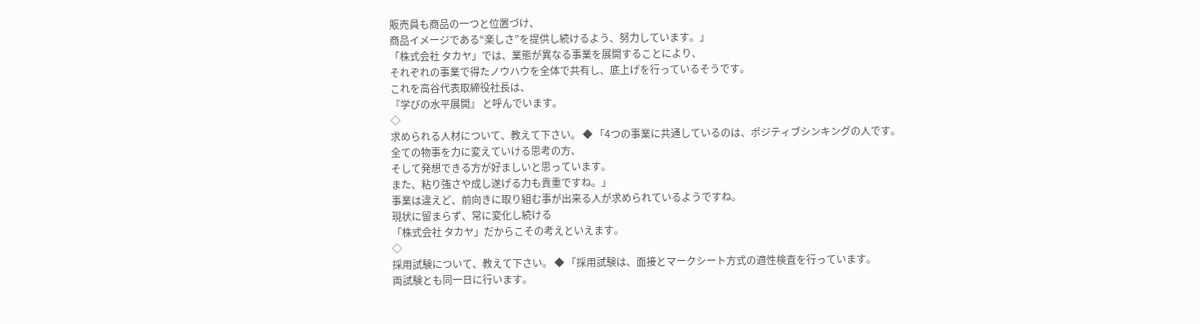販売員も商品の一つと位置づけ、
商品イメージである“楽しさ”を提供し続けるよう、努力しています。」
「株式会社 タカヤ」では、業態が異なる事業を展開することにより、
それぞれの事業で得たノウハウを全体で共有し、底上げを行っているそうです。
これを高谷代表取締役社長は、
『学びの水平展開』 と呼んでいます。
◇
求められる人材について、教えて下さい。 ◆ 「4つの事業に共通しているのは、ポジティブシンキングの人です。
全ての物事を力に変えていける思考の方、
そして発想できる方が好ましいと思っています。
また、粘り強さや成し遂げる力も貴重ですね。」
事業は違えど、前向きに取り組む事が出来る人が求められているようですね。
現状に留まらず、常に変化し続ける
「株式会社 タカヤ」だからこその考えといえます。
◇
採用試験について、教えて下さい。 ◆ 「採用試験は、面接とマークシート方式の適性検査を行っています。
両試験とも同一日に行います。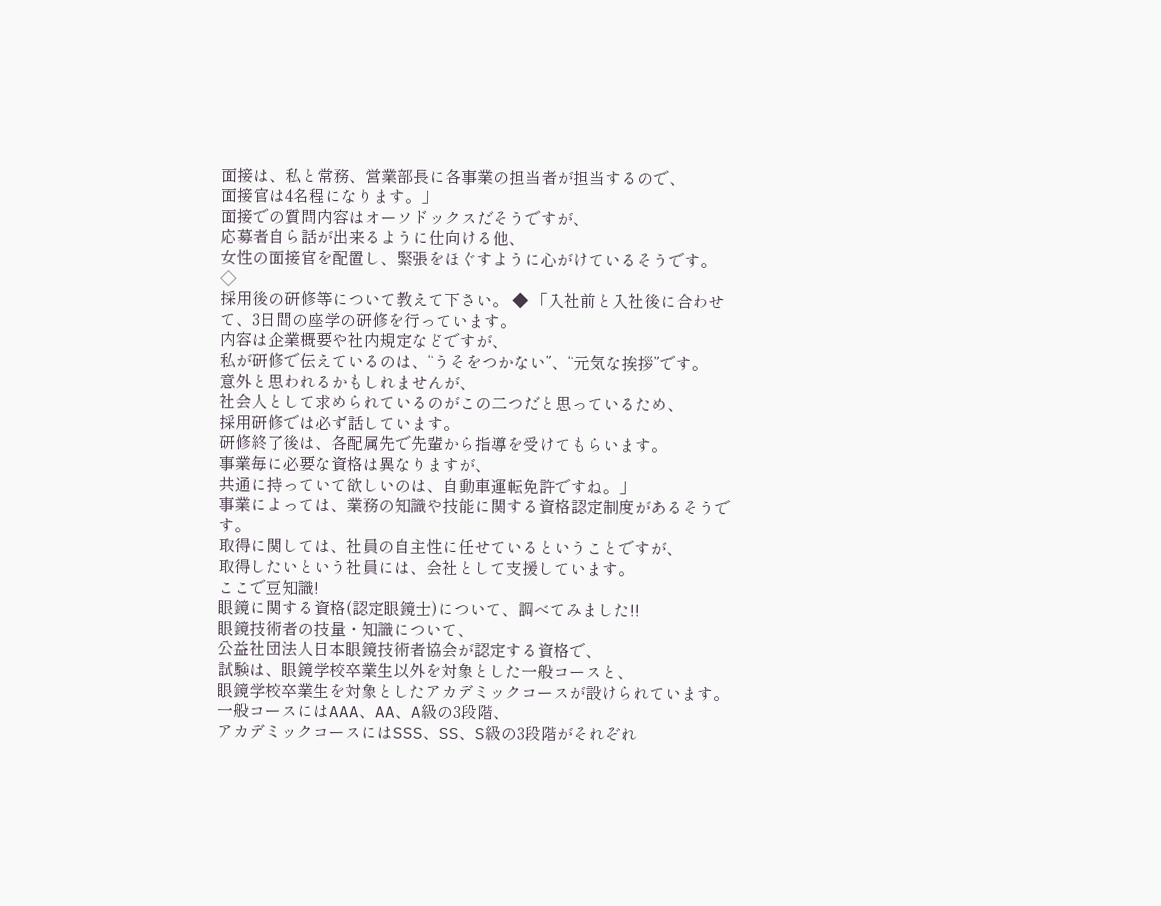面接は、私と常務、営業部長に各事業の担当者が担当するので、
面接官は4名程になります。」
面接での質問内容はオーソドックスだそうですが、
応募者自ら話が出来るように仕向ける他、
女性の面接官を配置し、緊張をほぐすように心がけているそうです。
◇
採用後の研修等について教えて下さい。 ◆ 「入社前と入社後に合わせて、3日間の座学の研修を行っています。
内容は企業概要や社内規定などですが、
私が研修で伝えているのは、“うそをつかない”、“元気な挨拶”です。
意外と思われるかもしれませんが、
社会人として求められているのがこの二つだと思っているため、
採用研修では必ず話しています。
研修終了後は、各配属先で先輩から指導を受けてもらいます。
事業毎に必要な資格は異なりますが、
共通に持っていて欲しいのは、自動車運転免許ですね。」
事業によっては、業務の知識や技能に関する資格認定制度があるそうです。
取得に関しては、社員の自主性に任せているということですが、
取得したいという社員には、会社として支援しています。
ここで豆知識!
眼鏡に関する資格(認定眼鏡士)について、調べてみました!!
眼鏡技術者の技量・知識について、
公益社団法人日本眼鏡技術者協会が認定する資格で、
試験は、眼鏡学校卒業生以外を対象とした一般コースと、
眼鏡学校卒業生を対象としたアカデミックコースが設けられています。
一般コースにはAAA、AA、A級の3段階、
アカデミックコースにはSSS、SS、S級の3段階がそれぞれ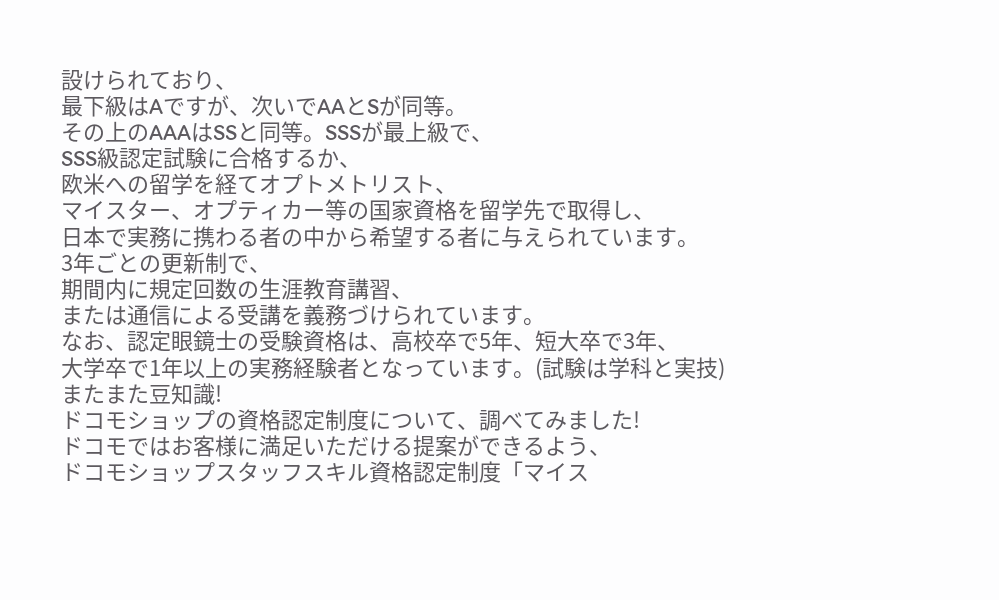設けられており、
最下級はAですが、次いでAAとSが同等。
その上のAAAはSSと同等。SSSが最上級で、
SSS級認定試験に合格するか、
欧米への留学を経てオプトメトリスト、
マイスター、オプティカー等の国家資格を留学先で取得し、
日本で実務に携わる者の中から希望する者に与えられています。
3年ごとの更新制で、
期間内に規定回数の生涯教育講習、
または通信による受講を義務づけられています。
なお、認定眼鏡士の受験資格は、高校卒で5年、短大卒で3年、
大学卒で1年以上の実務経験者となっています。(試験は学科と実技)
またまた豆知識!
ドコモショップの資格認定制度について、調べてみました!
ドコモではお客様に満足いただける提案ができるよう、
ドコモショップスタッフスキル資格認定制度「マイス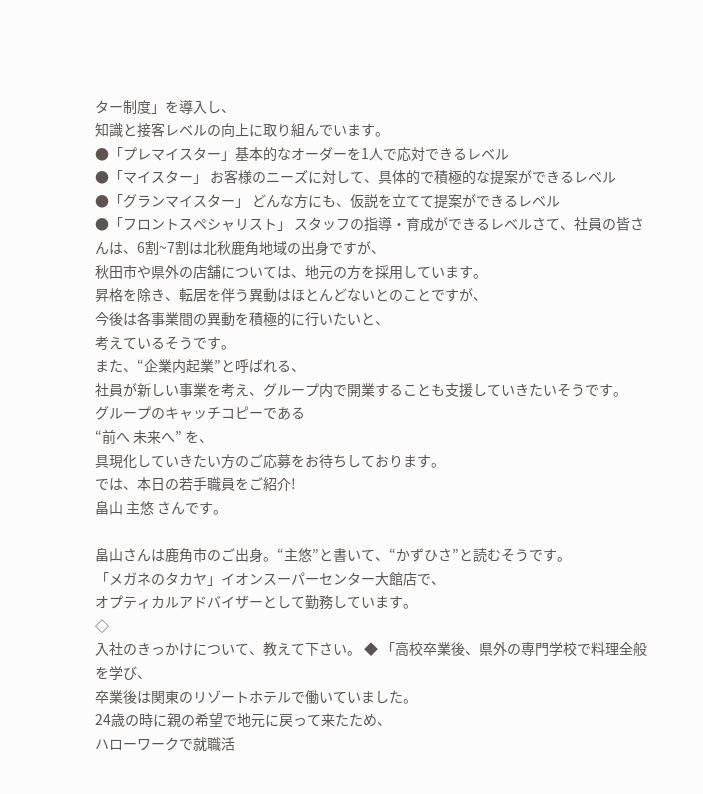ター制度」を導入し、
知識と接客レベルの向上に取り組んでいます。
●「プレマイスター」基本的なオーダーを1人で応対できるレベル
●「マイスター」 お客様のニーズに対して、具体的で積極的な提案ができるレベル
●「グランマイスター」 どんな方にも、仮説を立てて提案ができるレベル
●「フロントスペシャリスト」 スタッフの指導・育成ができるレベルさて、社員の皆さんは、6割~7割は北秋鹿角地域の出身ですが、
秋田市や県外の店舗については、地元の方を採用しています。
昇格を除き、転居を伴う異動はほとんどないとのことですが、
今後は各事業間の異動を積極的に行いたいと、
考えているそうです。
また、“企業内起業”と呼ばれる、
社員が新しい事業を考え、グループ内で開業することも支援していきたいそうです。
グループのキャッチコピーである
“前へ 未来へ” を、
具現化していきたい方のご応募をお待ちしております。
では、本日の若手職員をご紹介!
畠山 主悠 さんです。

畠山さんは鹿角市のご出身。“主悠”と書いて、“かずひさ”と読むそうです。
「メガネのタカヤ」イオンスーパーセンター大館店で、
オプティカルアドバイザーとして勤務しています。
◇
入社のきっかけについて、教えて下さい。 ◆ 「高校卒業後、県外の専門学校で料理全般を学び、
卒業後は関東のリゾートホテルで働いていました。
24歳の時に親の希望で地元に戻って来たため、
ハローワークで就職活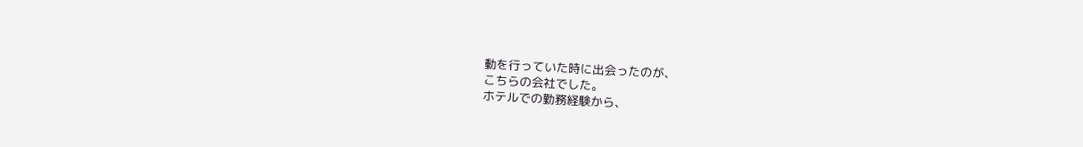動を行っていた時に出会ったのが、
こちらの会社でした。
ホテルでの勤務経験から、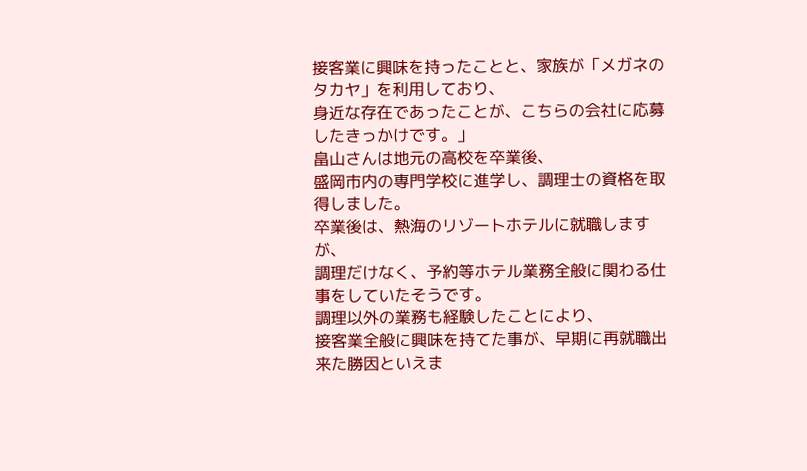接客業に興味を持ったことと、家族が「メガネのタカヤ」を利用しており、
身近な存在であったことが、こちらの会社に応募したきっかけです。」
畠山さんは地元の高校を卒業後、
盛岡市内の専門学校に進学し、調理士の資格を取得しました。
卒業後は、熱海のリゾートホテルに就職しますが、
調理だけなく、予約等ホテル業務全般に関わる仕事をしていたそうです。
調理以外の業務も経験したことにより、
接客業全般に興味を持てた事が、早期に再就職出来た勝因といえま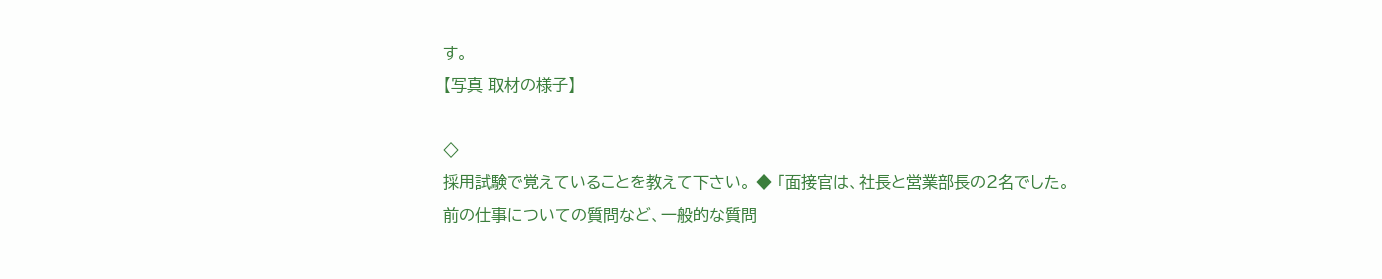す。
【写真 取材の様子】

◇
採用試験で覚えていることを教えて下さい。 ◆ 「面接官は、社長と営業部長の2名でした。
前の仕事についての質問など、一般的な質問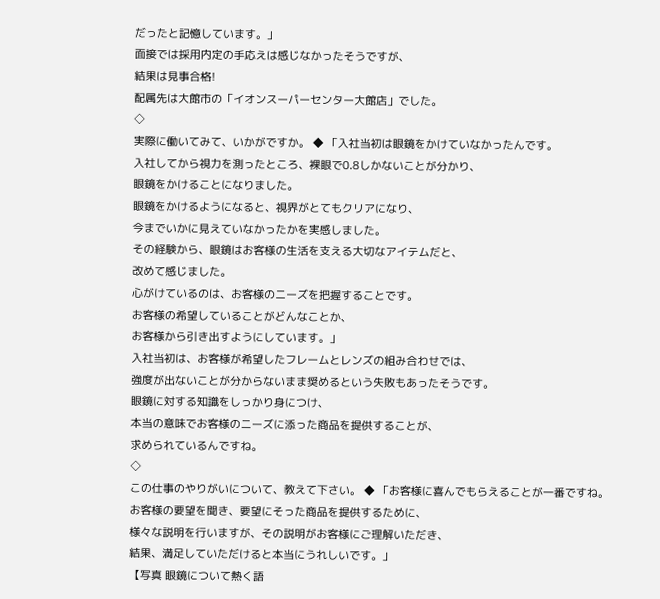だったと記憶しています。」
面接では採用内定の手応えは感じなかったそうですが、
結果は見事合格!
配属先は大館市の「イオンスーパーセンター大館店」でした。
◇
実際に働いてみて、いかがですか。 ◆ 「入社当初は眼鏡をかけていなかったんです。
入社してから視力を測ったところ、裸眼で0.8しかないことが分かり、
眼鏡をかけることになりました。
眼鏡をかけるようになると、視界がとてもクリアになり、
今までいかに見えていなかったかを実感しました。
その経験から、眼鏡はお客様の生活を支える大切なアイテムだと、
改めて感じました。
心がけているのは、お客様のニーズを把握することです。
お客様の希望していることがどんなことか、
お客様から引き出すようにしています。」
入社当初は、お客様が希望したフレームとレンズの組み合わせでは、
強度が出ないことが分からないまま奨めるという失敗もあったそうです。
眼鏡に対する知識をしっかり身につけ、
本当の意味でお客様のニーズに添った商品を提供することが、
求められているんですね。
◇
この仕事のやりがいについて、教えて下さい。 ◆ 「お客様に喜んでもらえることが一番ですね。
お客様の要望を聞き、要望にそった商品を提供するために、
様々な説明を行いますが、その説明がお客様にご理解いただき、
結果、満足していただけると本当にうれしいです。」
【写真 眼鏡について熱く語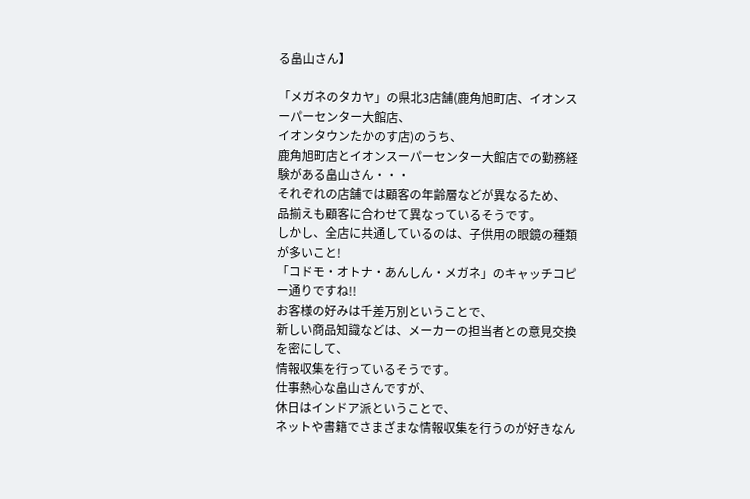る畠山さん】

「メガネのタカヤ」の県北3店舗(鹿角旭町店、イオンスーパーセンター大館店、
イオンタウンたかのす店)のうち、
鹿角旭町店とイオンスーパーセンター大館店での勤務経験がある畠山さん・・・
それぞれの店舗では顧客の年齢層などが異なるため、
品揃えも顧客に合わせて異なっているそうです。
しかし、全店に共通しているのは、子供用の眼鏡の種類が多いこと!
「コドモ・オトナ・あんしん・メガネ」のキャッチコピー通りですね!!
お客様の好みは千差万別ということで、
新しい商品知識などは、メーカーの担当者との意見交換を密にして、
情報収集を行っているそうです。
仕事熱心な畠山さんですが、
休日はインドア派ということで、
ネットや書籍でさまざまな情報収集を行うのが好きなん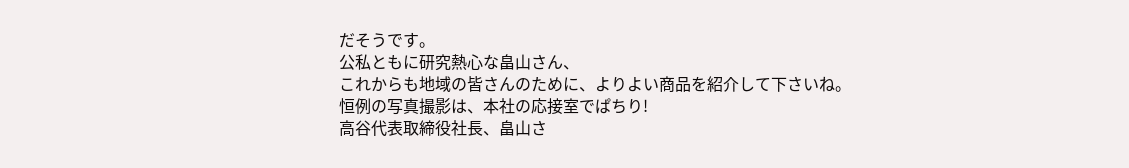だそうです。
公私ともに研究熱心な畠山さん、
これからも地域の皆さんのために、よりよい商品を紹介して下さいね。
恒例の写真撮影は、本社の応接室でぱちり!
高谷代表取締役社長、畠山さ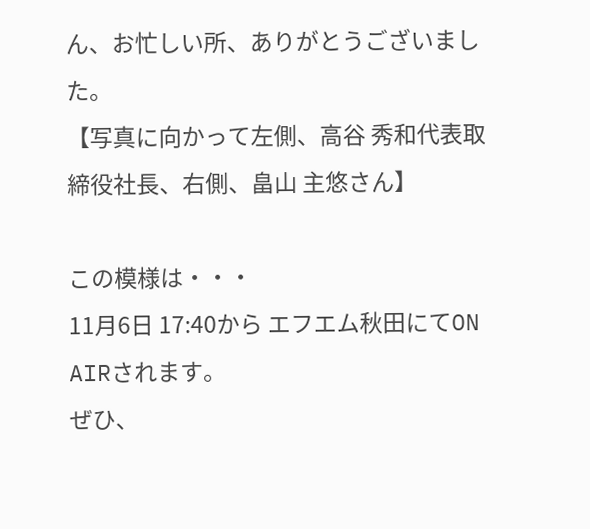ん、お忙しい所、ありがとうございました。
【写真に向かって左側、高谷 秀和代表取締役社長、右側、畠山 主悠さん】

この模様は・・・
11月6日 17:40から エフエム秋田にてON AIRされます。
ぜひ、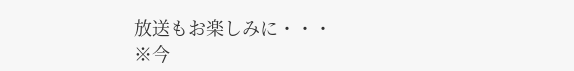放送もお楽しみに・・・
※今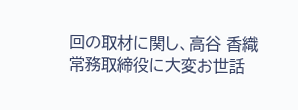回の取材に関し、高谷 香織常務取締役に大変お世話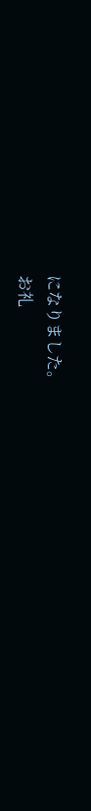になりました。
お礼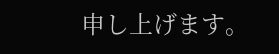申し上げます。